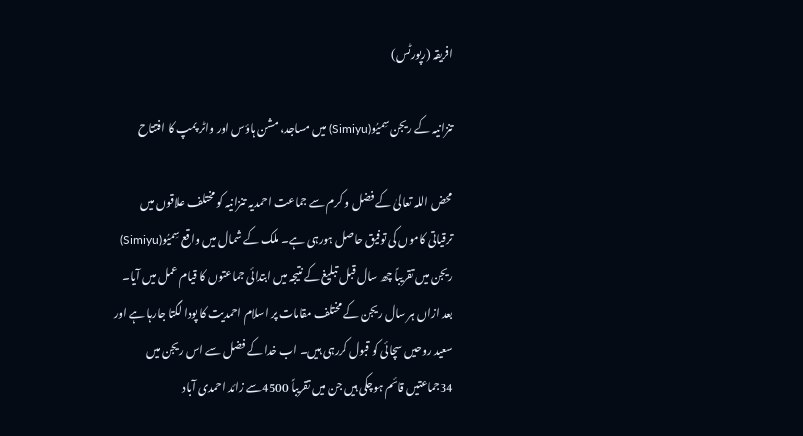افریقہ (رپورٹس)

تنزانیہ کے ریجن سِمیُو(Simiyu) میں مساجد، مشن ہاؤس اور واٹر پمپ کا افتتاح

محض اللہ تعالیٰ کے فضل و کرم سے جماعت احمدیہ تنزانیہ کو مختلف علاقوں میں ترقیاتی کاموں کی توفیق حاصل ہورہی ہے۔ ملک کے شمال میں واقع سِمیُو(Simiyu) ریجن میں تقریباً چھ سال قبل تبلیغ کے نتیجہ میں ابتدائی جماعتوں کا قیام عمل میں آیا۔ بعد ازاں ہر سال ریجن کے مختلف مقامات پر اسلام احمدیت کا پودا لگتا جارہا ہے اور سعید روحیں سچائی کو قبول کررہی ہیں۔ اب خدا کے فضل سے اس ریجن میں 34جماعتیں قائم ہوچکی ہیں جن میں تقریباً 4500سے زائد احمدی آباد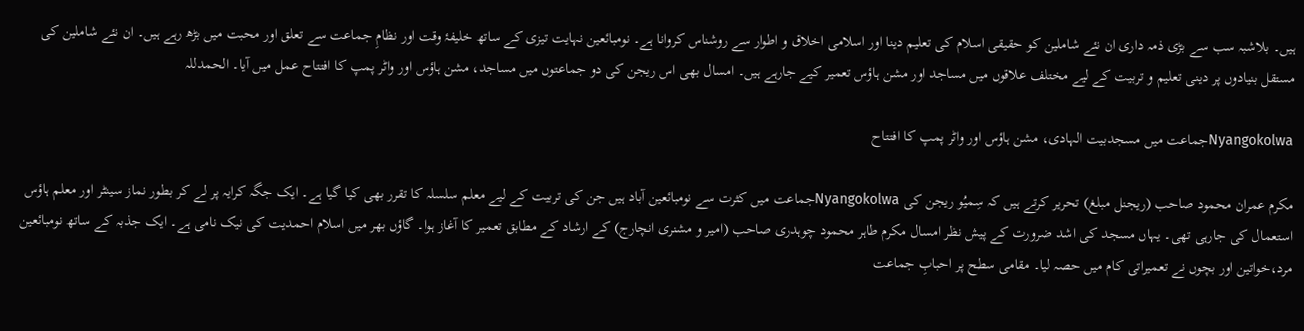ہیں۔ بلاشبہ سب سے بڑی ذمہ داری ان نئے شاملین کو حقیقی اسلام کی تعلیم دینا اور اسلامی اخلاق و اطوار سے روشناس کروانا ہے۔ نومبائعین نہایت تیزی کے ساتھ خلیفۂ وقت اور نظامِ جماعت سے تعلق اور محبت میں بڑھ رہے ہیں۔ ان نئے شاملین کی مستقل بنیادوں پر دینی تعلیم و تربیت کے لیے مختلف علاقوں میں مساجد اور مشن ہاؤس تعمیر کیے جارہے ہیں۔ امسال بھی اس ریجن کی دو جماعتوں میں مساجد، مشن ہاؤس اور واٹر پمپ کا افتتاح عمل میں آیا۔ الحمدللہ

Nyangokolwaجماعت میں مسجدبیت الہادی، مشن ہاؤس اور واٹر پمپ کا افتتاح

مکرم عمران محمود صاحب (ریجنل مبلغ) تحریر کرتے ہیں کہ سِمیُو ریجن کی Nyangokolwaجماعت میں کثرت سے نومبائعین آباد ہیں جن کی تربیت کے لیے معلم سلسلہ کا تقرر بھی کیا گیا ہے۔ ایک جگہ کرایہ پر لے کر بطور نماز سینٹر اور معلم ہاؤس استعمال کی جارہی تھی۔ یہاں مسجد کی اشد ضرورت کے پیش نظر امسال مکرم طاہر محمود چوہدری صاحب (امیر و مشنری انچارج) کے ارشاد کے مطابق تعمیر کا آغاز ہوا۔ گاؤں بھر میں اسلام احمدیت کی نیک نامی ہے۔ ایک جذبہ کے ساتھ نومبائعین مرد،خواتین اور بچوں نے تعمیراتی کام میں حصہ لیا۔ مقامی سطح پر احبابِ جماعت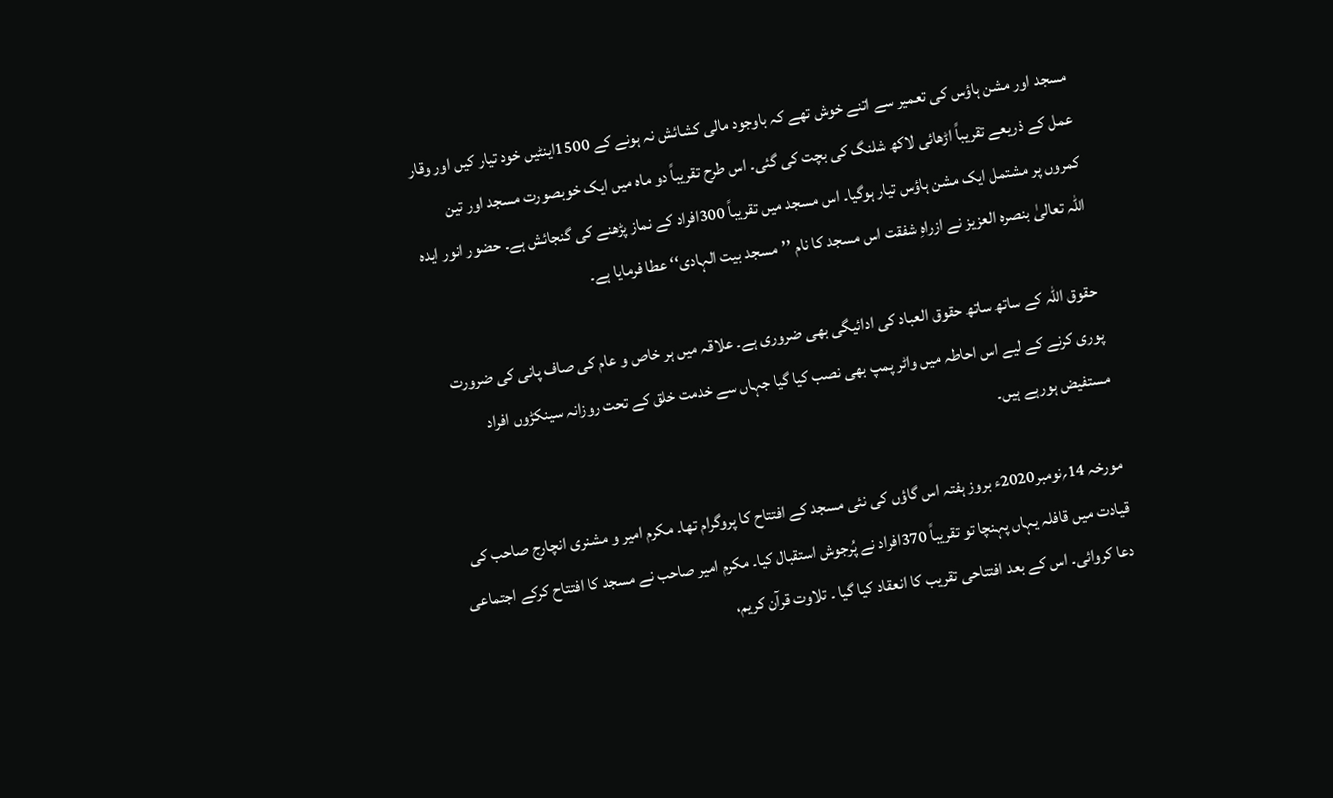مسجد اور مشن ہاؤس کی تعمیر سے اتنے خوش تھے کہ باوجود مالی کشائش نہ ہونے کے 1500اینٹیں خود تیار کیں اور وقار عمل کے ذریعے تقریباً اڑھائی لاکھ شلنگ کی بچت کی گئی۔ اس طرح تقریباً دو ماہ میں ایک خوبصورت مسجد اور تین کمروں پر مشتمل ایک مشن ہاؤس تیار ہوگیا۔ اس مسجد میں تقریباً 300افراد کے نماز پڑھنے کی گنجائش ہے۔ حضور انور ایدہ اللہ تعالیٰ بنصرہ العزیز نے ازراہِ شفقت اس مسجد کا نام ’’مسجد بیت الہادی‘‘ عطا فرمایا ہے۔

حقوق اللہ کے ساتھ ساتھ حقوق العباد کی ادائیگی بھی ضروری ہے۔ علاقہ میں ہر خاص و عام کی صاف پانی کی ضرورت پوری کرنے کے لیے اس احاطہ میں واٹر پمپ بھی نصب کیا گیا جہاں سے خدمت خلق کے تحت روزانہ سینکڑوں افراد مستفیض ہورہے ہیں۔

مورخہ 14؍نومبر2020ء بروز ہفتہ اس گاؤں کی نئی مسجد کے افتتاح کا پروگرام تھا۔ مکرم امیر و مشنری انچارج صاحب کی قیادت میں قافلہ یہاں پہنچا تو تقریباً 370افراد نے پُرجوش استقبال کیا۔ مکرم امیر صاحب نے مسجد کا افتتاح کرکے اجتماعی دعا کروائی۔ اس کے بعد افتتاحی تقریب کا انعقاد کیا گیا ۔ تلاوت قرآن کریم،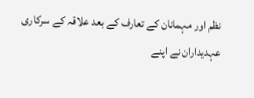نظم اور مہمانان کے تعارف کے بعد علاقہ کے سرکاری عہدیداران نے اپنے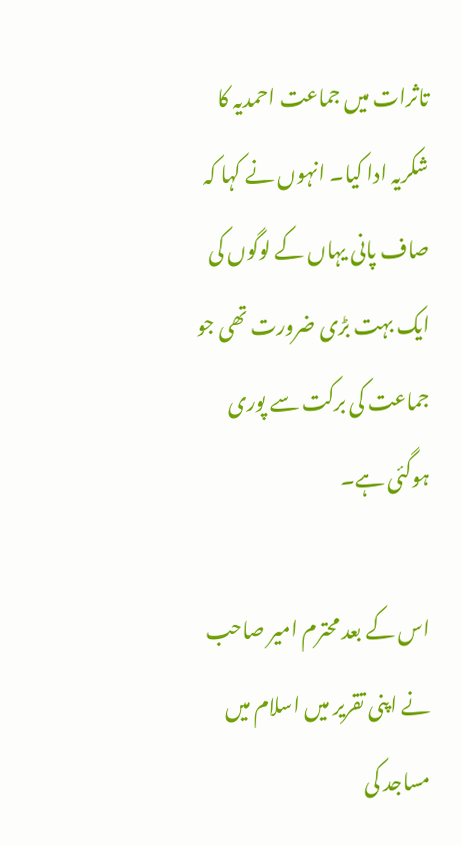تاثرات میں جماعت احمدیہ کا شکریہ ادا کیا۔ انہوں نے کہا کہ صاف پانی یہاں کے لوگوں کی ایک بہت بڑی ضرورت تھی جو جماعت کی برکت سے پوری ہوگئی ہے۔

اس کے بعد محترم امیر صاحب نے اپنی تقریر میں اسلام میں مساجد کی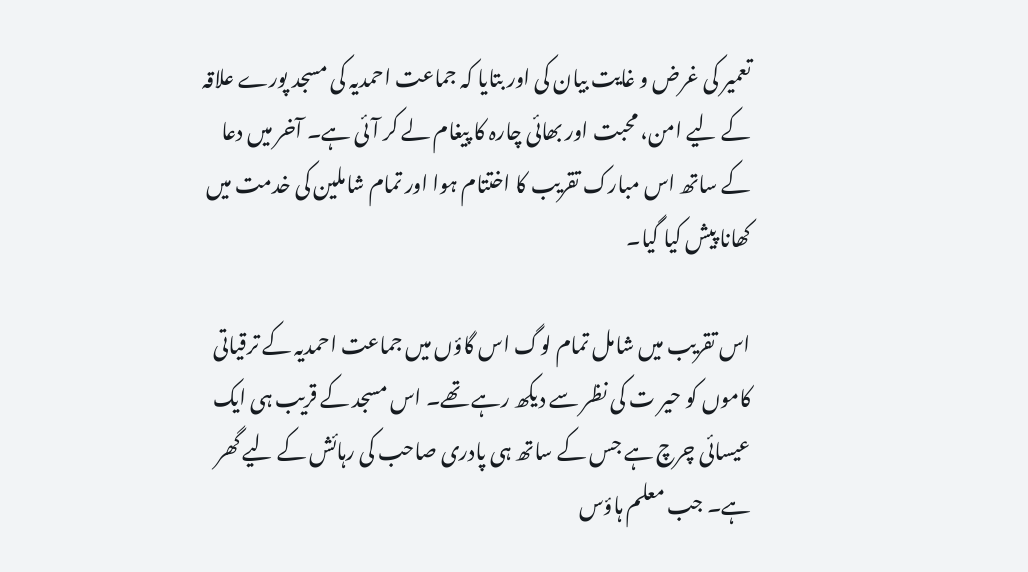تعمیر کی غرض و غایت بیان کی اور بتایا کہ جماعت احمدیہ کی مسجد پورے علاقہ کے لیے امن، محبت اور بھائی چارہ کا پیغام لے کر آئی ہے۔ آخر میں دعا کے ساتھ اس مبارک تقریب کا اختتام ہوا اور تمام شاملین کی خدمت میں کھانا پیش کیا گیا۔

اس تقریب میں شامل تمام لوگ اس گاؤں میں جماعت احمدیہ کے ترقیاتی کاموں کو حیر ت کی نظر سے دیکھ رہے تھے۔ اس مسجد کے قریب ہی ایک عیسائی چرچ ہے جس کے ساتھ ہی پادری صاحب کی رہائش کے لیے گھر ہے۔ جب معلم ہاؤس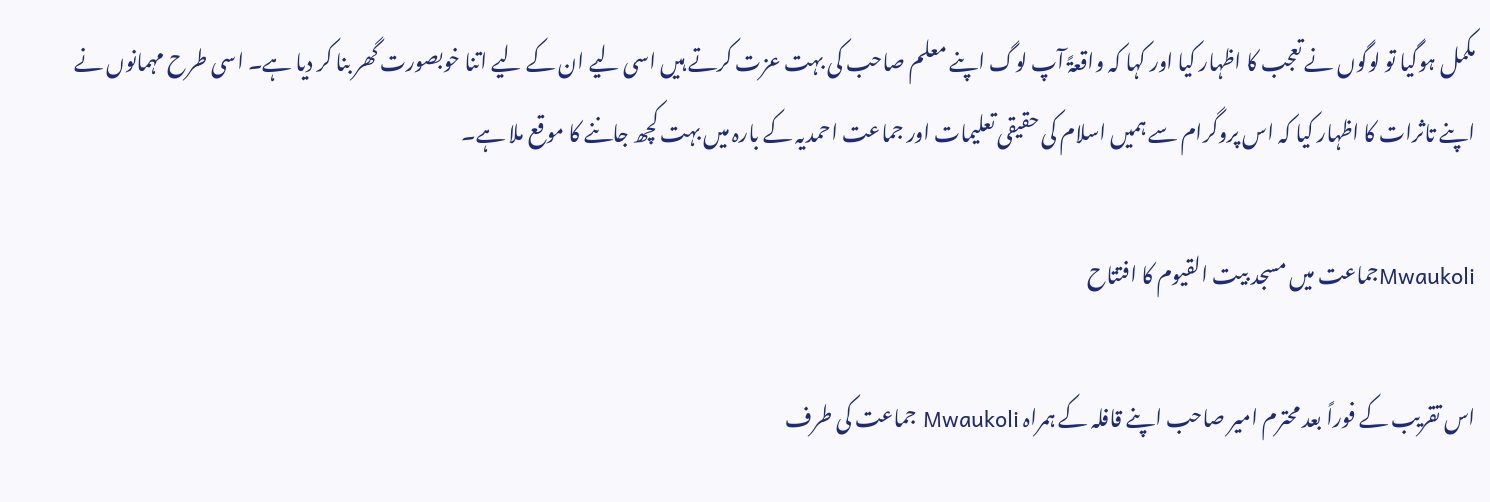مکمل ہوگیا تو لوگوں نے تعجب کا اظہار کیا اور کہا کہ واقعۃً آپ لوگ اپنے معلم صاحب کی بہت عزت کرتے ہیں اسی لیے ان کے لیے اتنا خوبصورت گھر بنا کر دیا ہے۔ اسی طرح مہمانوں نے اپنے تاثرات کا اظہار کیا کہ اس پروگرام سے ہمیں اسلام کی حقیقی تعلیمات اور جماعت احمدیہ کے بارہ میں بہت کچھ جاننے کا موقع ملا ہے۔

Mwaukoliجماعت میں مسجد بیت القیوم کا افتتاح

اس تقریب کے فوراً بعد محترم امیر صاحب اپنے قافلہ کے ہمراہ Mwaukoli جماعت کی طرف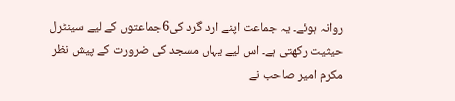روانہ ہوئے۔ یہ جماعت اپنے ارد گرد کی6جماعتوں کے لیے سینٹرل حیثیت رکھتی ہے۔ اس لیے یہاں مسجد کی ضرورت کے پیش نظر مکرم امیر صاحب نے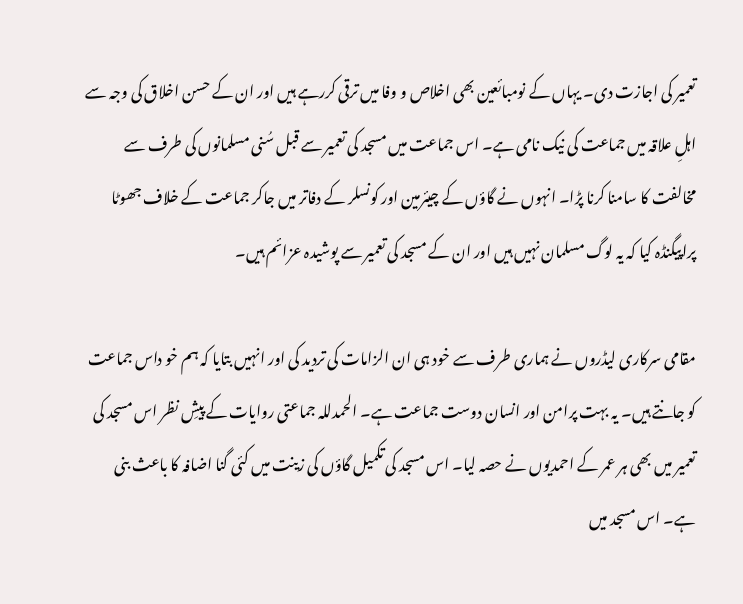تعمیر کی اجازت دی۔ یہاں کے نومبائعین بھی اخلاص و وفا میں ترقی کررہے ہیں اور ان کے حسن اخلاق کی وجہ سے اہلِ علاقہ میں جماعت کی نیک نامی ہے۔ اس جماعت میں مسجد کی تعمیر سے قبل سُنی مسلمانوں کی طرف سے مخالفت کا سامنا کرنا پڑا۔ انہوں نے گاؤں کے چیئرمین اور کونسلر کے دفاتر میں جاکر جماعت کے خلاف جھوٹا پراپیگنڈہ کیا کہ یہ لوگ مسلمان نہیں ہیں اور ان کے مسجد کی تعمیر سے پوشیدہ عزائم ہیں۔

مقامی سرکاری لیڈروں نے ہماری طرف سے خود ہی ان الزامات کی تردید کی اور انہیں بتایا کہ ہم خو داس جماعت کو جانتے ہیں۔ یہ بہت پرامن اور انسان دوست جماعت ہے۔ الحمدللہ جماعتی روایات کے پیشِ نظر اس مسجد کی تعمیر میں بھی ہر عمر کے احمدیوں نے حصہ لیا۔ اس مسجد کی تکمیل گاؤں کی زینت میں کئی گنا اضافہ کا باعث بنی ہے۔ اس مسجد میں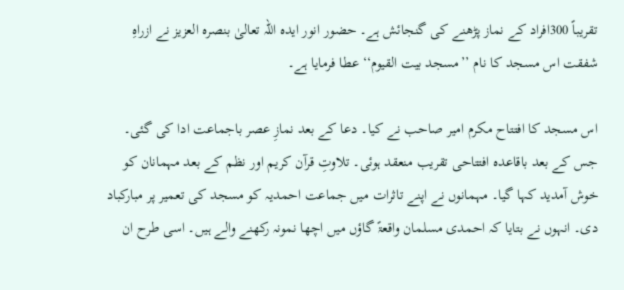تقریباً 300افراد کے نماز پڑھنے کی گنجائش ہے۔ حضور انور ایدہ اللہ تعالیٰ بنصرہ العزیز نے ازراہِ شفقت اس مسجد کا نام ’’مسجد بیت القیوم‘‘ عطا فرمایا ہے۔

اس مسجد کا افتتاح مکرم امیر صاحب نے کیا۔ دعا کے بعد نمازِ عصر باجماعت ادا کی گئی۔ جس کے بعد باقاعدہ افتتاحی تقریب منعقد ہوئی۔ تلاوتِ قرآن کریم اور نظم کے بعد مہمانان کو خوش آمدید کہا گیا۔ مہمانوں نے اپنے تاثرات میں جماعت احمدیہ کو مسجد کی تعمیر پر مبارکباد دی۔ انہوں نے بتایا کہ احمدی مسلمان واقعۃً گاؤں میں اچھا نمونہ رکھنے والے ہیں۔ اسی طرح ان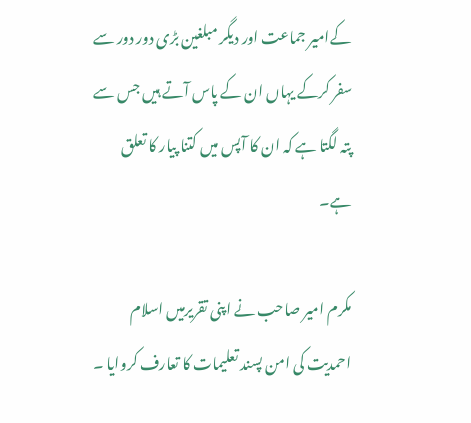کےامیر جماعت اور دیگر مبلغین بڑی دور دور سے سفر کرکے یہاں ان کے پاس آتے ہیں جس سے پتہ لگتا ہے کہ ان کا آپس میں کتنا پیار کا تعلق ہے۔

مکرم امیر صاحب نے اپنی تقریرمیں اسلام احمدیت کی امن پسند تعلیمات کا تعارف کروایا ۔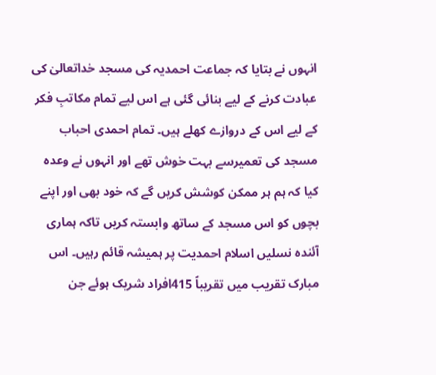انہوں نے بتایا کہ جماعت احمدیہ کی مسجد خداتعالیٰ کی عبادت کرنے کے لیے بنائی گئی ہے اس لیے تمام مکاتبِ فکر کے لیے اس کے دروازے کھلے ہیں۔ تمام احمدی احباب مسجد کی تعمیرسے بہت خوش تھے اور انہوں نے وعدہ کیا کہ ہم ہر ممکن کوشش کریں گے کہ خود بھی اور اپنے بچوں کو اس مسجد کے ساتھ وابستہ کریں تاکہ ہماری آئندہ نسلیں اسلام احمدیت پر ہمیشہ قائم رہیں۔ اس مبارک تقریب میں تقریباً 415افراد شریک ہوئے جن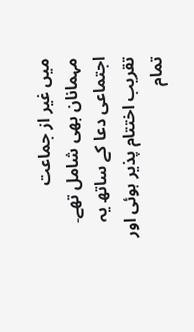میں غیر از جماعت مہمانان بھی شامل تھے۔ اجتماعی دعا کے ساتھ یہ تقریب اختتام پذیر ہوئی اور تمام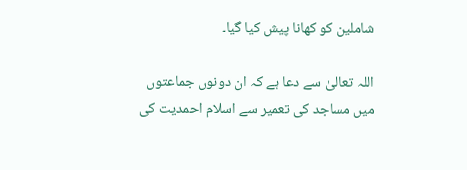شاملین کو کھانا پیش کیا گیا۔

اللہ تعالیٰ سے دعا ہے کہ ان دونوں جماعتوں میں مساجد کی تعمیر سے اسلام احمدیت کی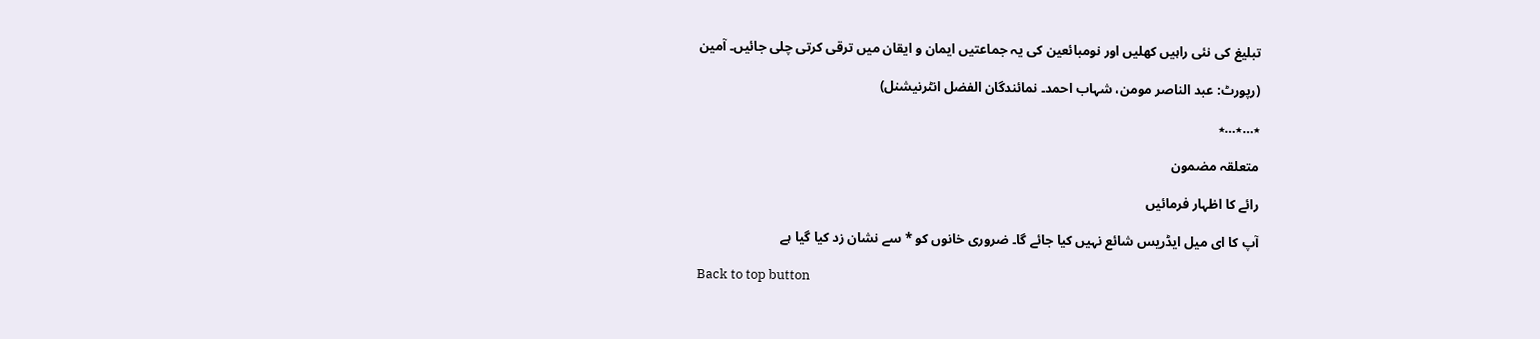تبلیغ کی نئی راہیں کھلیں اور نومبائعین کی یہ جماعتیں ایمان و ایقان میں ترقی کرتی چلی جائیں۔ آمین

(رپورٹ: عبد الناصر مومن، شہاب احمد۔ نمائندگان الفضل انٹرنیشنل)

٭…٭…٭

متعلقہ مضمون

رائے کا اظہار فرمائیں

آپ کا ای میل ایڈریس شائع نہیں کیا جائے گا۔ ضروری خانوں کو * سے نشان زد کیا گیا ہے

Back to top button